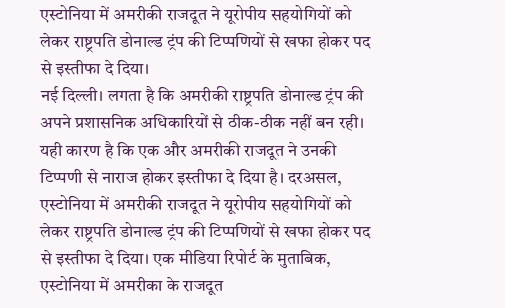एस्टोनिया में अमरीकी राजदूत ने यूरोपीय सहयोगियों को लेकर राष्ट्रपति डोनाल्ड ट्रंप की टिप्पणियों से खफा होकर पद से इस्तीफा दे दिया।
नई दिल्ली। लगता है कि अमरीकी राष्ट्रपति डोनाल्ड ट्रंप की अपने प्रशासनिक अधिकारियों से ठीक-ठीक नहीं बन रही। यही कारण है कि एक और अमरीकी राजदूत ने उनकी टिप्पणी से नाराज होकर इस्तीफा दे दिया है। दरअसल, एस्टोनिया में अमरीकी राजदूत ने यूरोपीय सहयोगियों को लेकर राष्ट्रपति डोनाल्ड ट्रंप की टिप्पणियों से खफा होकर पद से इस्तीफा दे दिया। एक मीडिया रिपोर्ट के मुताबिक, एस्टोनिया में अमरीका के राजदूत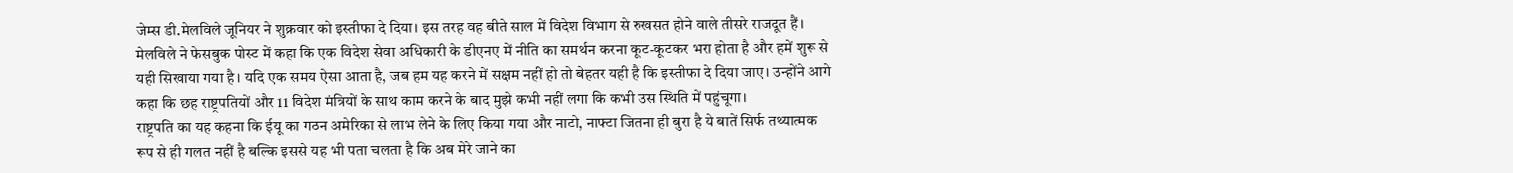जेम्स डी.मेलविले जूनियर ने शुक्रवार को इस्तीफा दे दिया। इस तरह वह बीते साल में विदेश विभाग से रुखसत होने वाले तीसरे राजदूत हैं।
मेलविले ने फेसबुक पोस्ट में कहा कि एक विदेश सेवा अधिकारी के डीएनए में नीति का समर्थन करना कूट-कूटकर भरा होता है और हमें शुरू से यही सिखाया गया है। यदि एक समय ऐसा आता है, जब हम यह करने में सक्षम नहीं हो तो बेहतर यही है कि इस्तीफा दे दिया जाए। उन्होंने आगे कहा कि छह राष्ट्रपतियों और 11 विदेश मंत्रियों के साथ काम करने के बाद मुझे कभी नहीं लगा कि कभी उस स्थिति में पहुंचूगा।
राष्ट्रपति का यह कहना कि ईयू का गठन अमेरिका से लाभ लेने के लिए किया गया और नाटो, नाफ्टा जितना ही बुरा है ये बातें सिर्फ तथ्यात्मक रूप से ही गलत नहीं है बल्कि इससे यह भी पता चलता है कि अब मेरे जाने का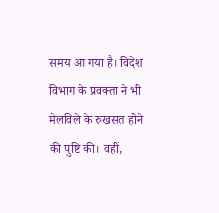समय आ गया है। विदेश विभाग के प्रवक्ता ने भी मेलविले के रुखसत होने की पुष्टि की। वहीं,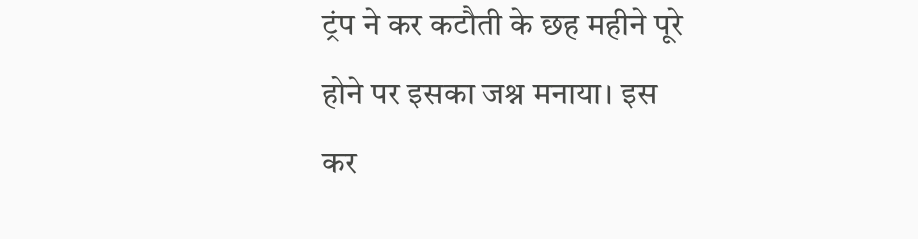ट्रंप ने कर कटौती के छह महीने पूरे होने पर इसका जश्न मनाया। इस कर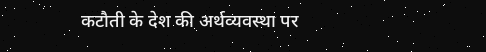कटौती के देश की अर्थव्यवस्था पर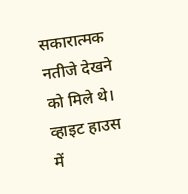सकारात्मक नतीजे देखने को मिले थे। व्हाइट हाउस में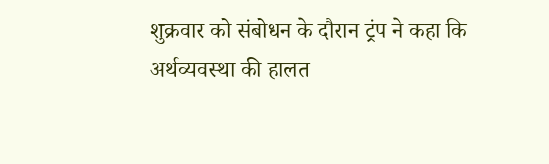शुक्रवार को संबोधन के दौरान ट्रंप ने कहा कि अर्थव्यवस्था की हालत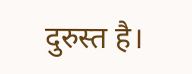दुरुस्त है।